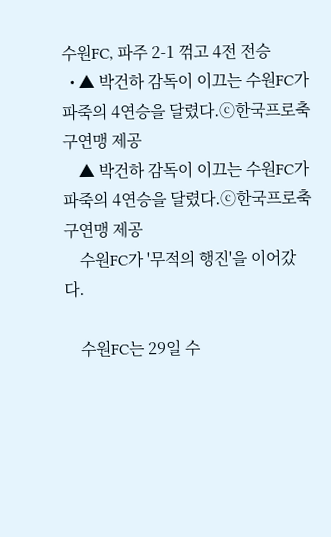수원FC, 파주 2-1 꺾고 4전 전승
  • ▲ 박건하 감독이 이끄는 수원FC가 파죽의 4연승을 달렸다.ⓒ한국프로축구연맹 제공
    ▲ 박건하 감독이 이끄는 수원FC가 파죽의 4연승을 달렸다.ⓒ한국프로축구연맹 제공
    수원FC가 '무적의 행진'을 이어갔다.

    수원FC는 29일 수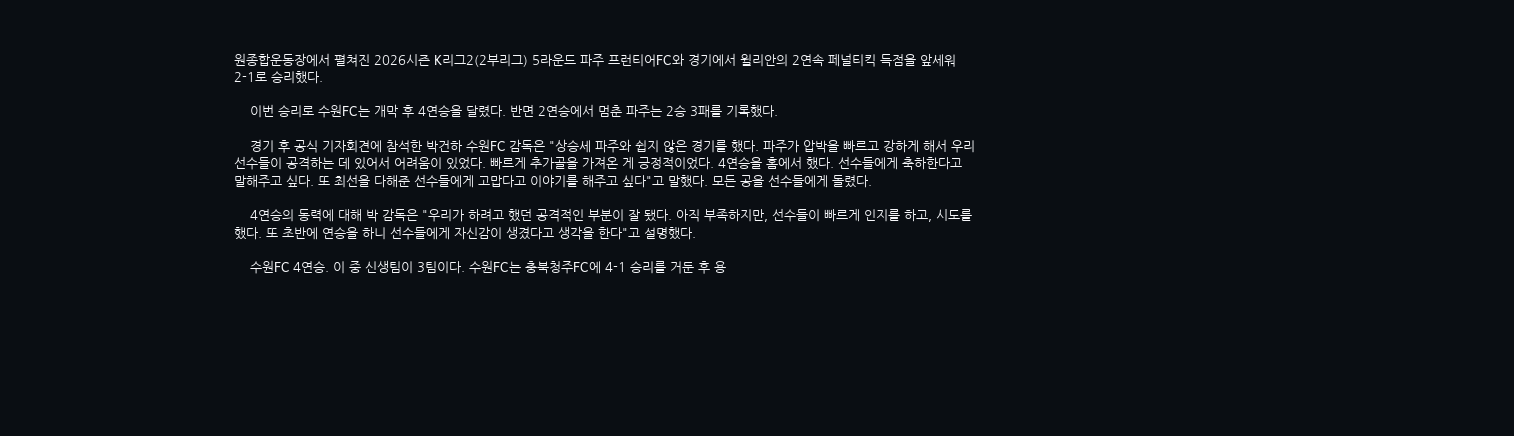원종합운동장에서 펼쳐진 2026시즌 K리그2(2부리그) 5라운드 파주 프런티어FC와 경기에서 윌리안의 2연속 페널티킥 득점을 앞세워 2-1로 승리했다.

    이번 승리로 수원FC는 개막 후 4연승을 달렸다. 반면 2연승에서 멈춘 파주는 2승 3패를 기록했다.

    경기 후 공식 기자회견에 참석한 박건하 수원FC 감독은 "상승세 파주와 쉽지 않은 경기를 했다. 파주가 압박을 빠르고 강하게 해서 우리 선수들이 공격하는 데 있어서 어려움이 있었다. 빠르게 추가골을 가져온 게 긍정적이었다. 4연승을 홈에서 했다. 선수들에게 축하한다고 말해주고 싶다. 또 최선을 다해준 선수들에게 고맙다고 이야기를 해주고 싶다"고 말했다. 모든 공을 선수들에게 돌렸다.

    4연승의 동력에 대해 박 감독은 "우리가 하려고 했던 공격적인 부분이 잘 됐다. 아직 부족하지만, 선수들이 빠르게 인지를 하고, 시도를 했다. 또 초반에 연승을 하니 선수들에게 자신감이 생겼다고 생각을 한다"고 설명했다.

    수원FC 4연승. 이 중 신생팀이 3팀이다. 수원FC는 충북청주FC에 4-1 승리를 거둔 후 용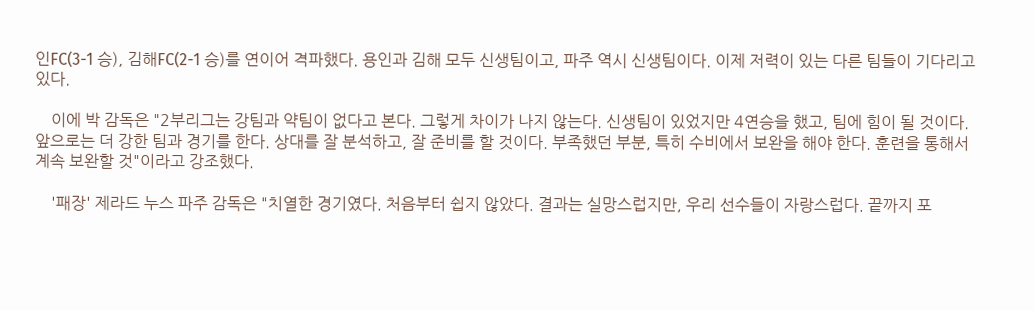인FC(3-1 승), 김해FC(2-1 승)를 연이어 격파했다. 용인과 김해 모두 신생팀이고, 파주 역시 신생팀이다. 이제 저력이 있는 다른 팀들이 기다리고 있다.

    이에 박 감독은 "2부리그는 강팀과 약팀이 없다고 본다. 그렇게 차이가 나지 않는다. 신생팀이 있었지만 4연승을 했고, 팀에 힘이 될 것이다. 앞으로는 더 강한 팀과 경기를 한다. 상대를 잘 분석하고, 잘 준비를 할 것이다. 부족했던 부분, 특히 수비에서 보완을 해야 한다. 훈련을 통해서 계속 보완할 것"이라고 강조했다.

    '패장' 제라드 누스 파주 감독은 "치열한 경기였다. 처음부터 쉽지 않았다. 결과는 실망스럽지만, 우리 선수들이 자랑스럽다. 끝까지 포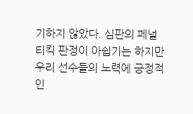기하지 않았다. 심판의 페널티킥 판정이 아쉽기는 하지만 우리 선수들의 노력에 긍정적인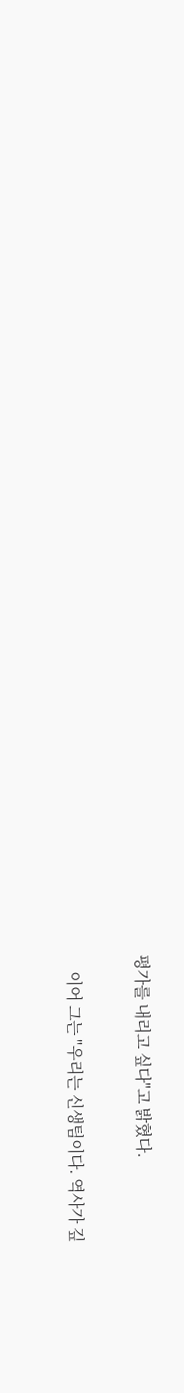평가를 내리고 싶다"고 밝혔다.

    이어 그는 "우리는 신생팀이다. 역사가 깊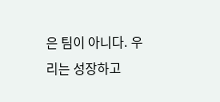은 팀이 아니다. 우리는 성장하고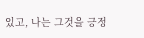있고, 나는 그것을 긍정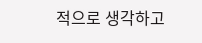적으로 생각하고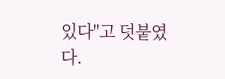있다"고 덧붙였다.